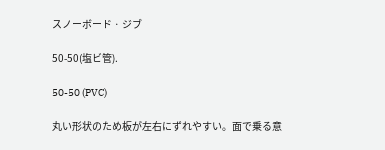スノーボード · ジブ

50-50(塩ビ管).

50-50 (PVC)

丸い形状のため板が左右にずれやすい。面で乗る意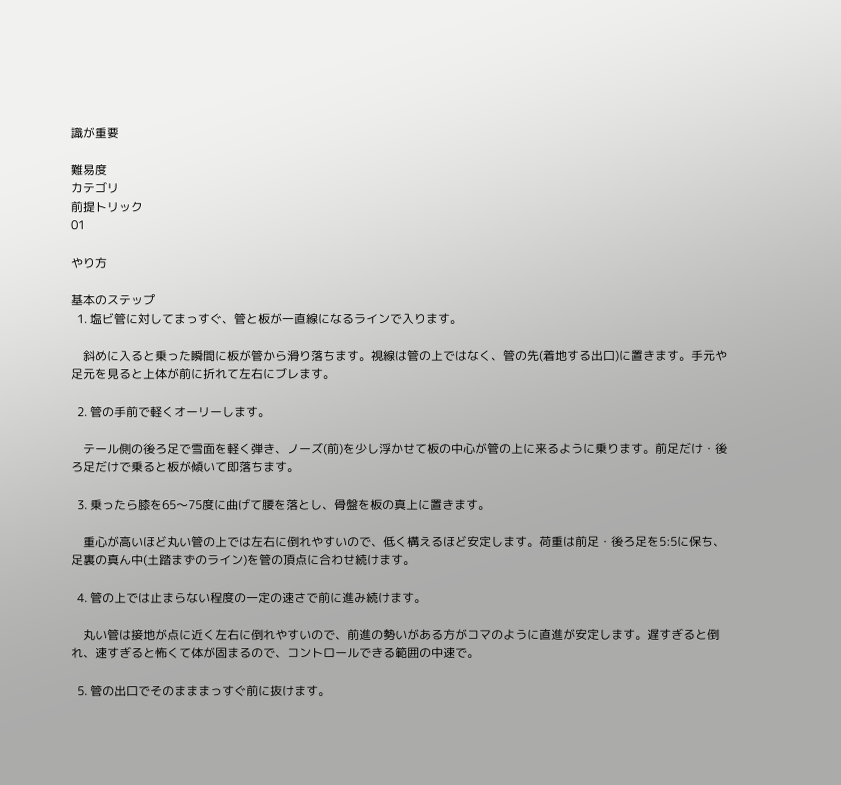識が重要

難易度
カテゴリ
前提トリック
01

やり方

基本のステップ
  1. 塩ビ管に対してまっすぐ、管と板が一直線になるラインで入ります。

    斜めに入ると乗った瞬間に板が管から滑り落ちます。視線は管の上ではなく、管の先(着地する出口)に置きます。手元や足元を見ると上体が前に折れて左右にブレます。

  2. 管の手前で軽くオーリーします。

    テール側の後ろ足で雪面を軽く弾き、ノーズ(前)を少し浮かせて板の中心が管の上に来るように乗ります。前足だけ・後ろ足だけで乗ると板が傾いて即落ちます。

  3. 乗ったら膝を65〜75度に曲げて腰を落とし、骨盤を板の真上に置きます。

    重心が高いほど丸い管の上では左右に倒れやすいので、低く構えるほど安定します。荷重は前足・後ろ足を5:5に保ち、足裏の真ん中(土踏まずのライン)を管の頂点に合わせ続けます。

  4. 管の上では止まらない程度の一定の速さで前に進み続けます。

    丸い管は接地が点に近く左右に倒れやすいので、前進の勢いがある方がコマのように直進が安定します。遅すぎると倒れ、速すぎると怖くて体が固まるので、コントロールできる範囲の中速で。

  5. 管の出口でそのまままっすぐ前に抜けます。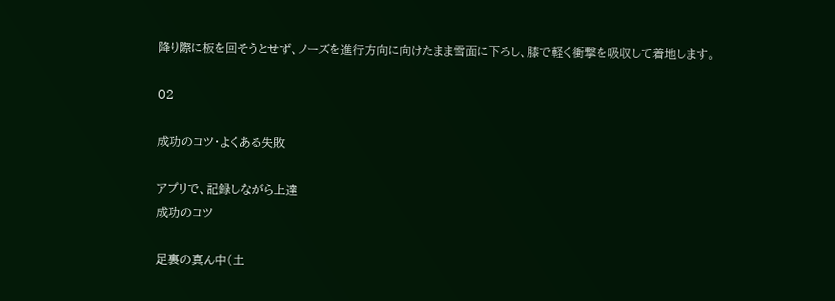降り際に板を回そうとせず、ノーズを進行方向に向けたまま雪面に下ろし、膝で軽く衝撃を吸収して着地します。

02

成功のコツ・よくある失敗

アプリで、記録しながら上達
成功のコツ

足裏の真ん中(土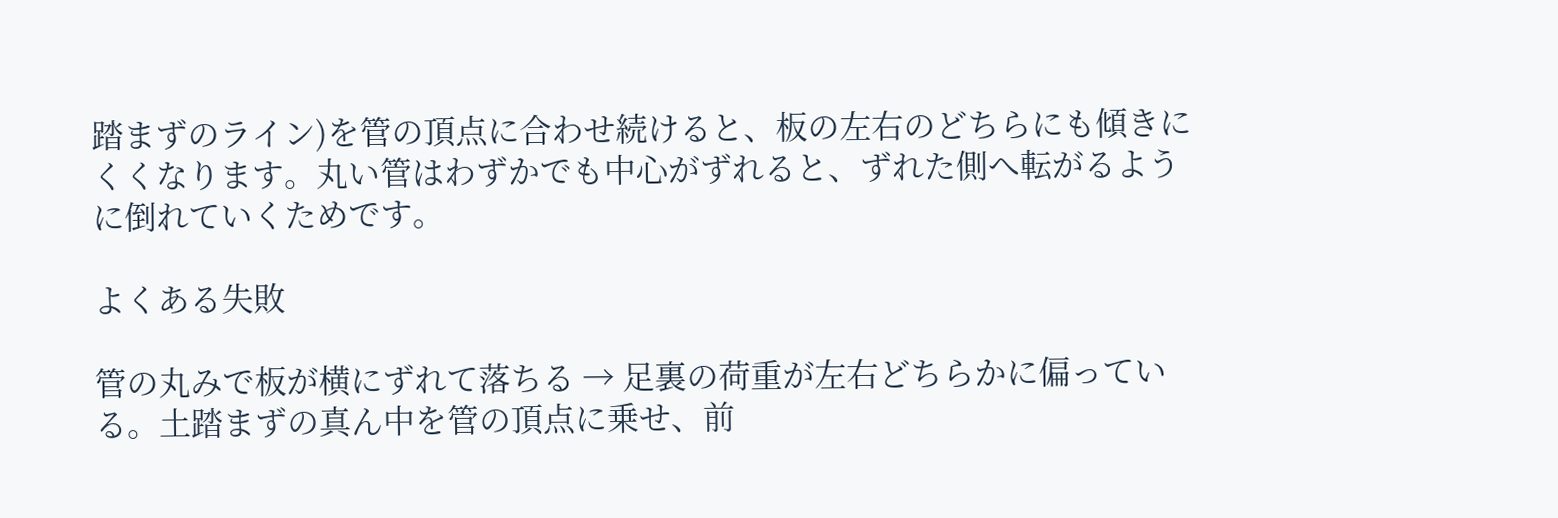踏まずのライン)を管の頂点に合わせ続けると、板の左右のどちらにも傾きにくくなります。丸い管はわずかでも中心がずれると、ずれた側へ転がるように倒れていくためです。

よくある失敗

管の丸みで板が横にずれて落ちる → 足裏の荷重が左右どちらかに偏っている。土踏まずの真ん中を管の頂点に乗せ、前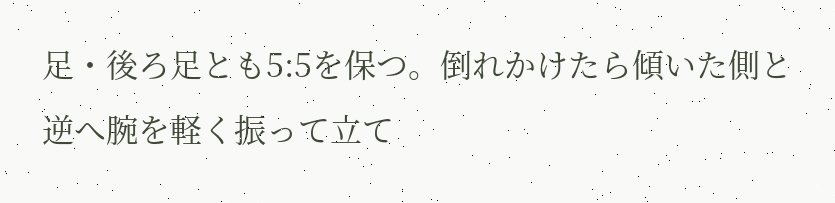足・後ろ足とも5:5を保つ。倒れかけたら傾いた側と逆へ腕を軽く振って立て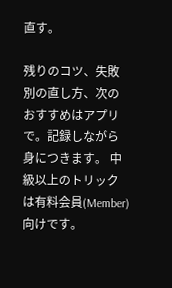直す。

残りのコツ、失敗別の直し方、次のおすすめはアプリで。記録しながら身につきます。 中級以上のトリックは有料会員(Member)向けです。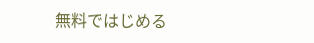無料ではじめる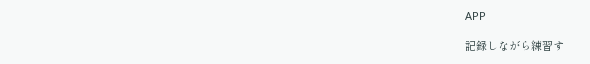APP

記録しながら練習す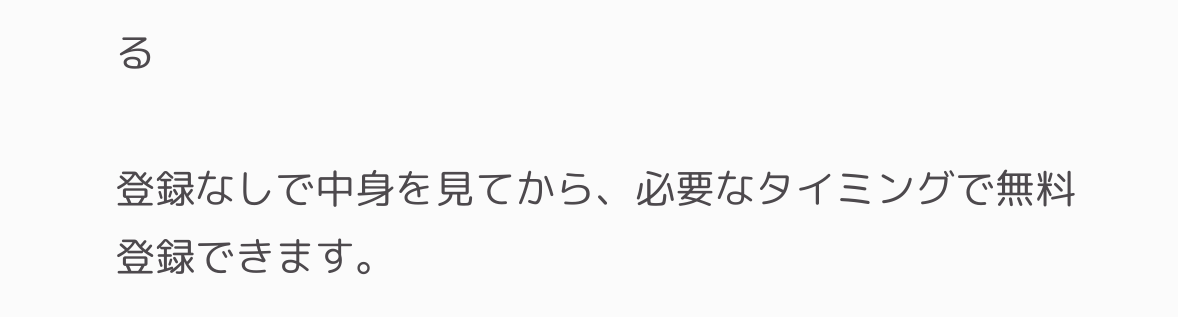る

登録なしで中身を見てから、必要なタイミングで無料登録できます。